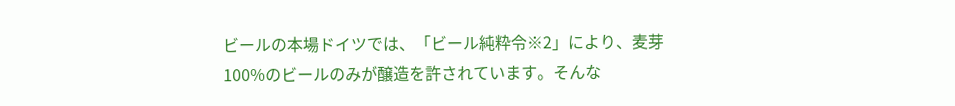ビールの本場ドイツでは、「ビール純粋令※2」により、麦芽100%のビールのみが醸造を許されています。そんな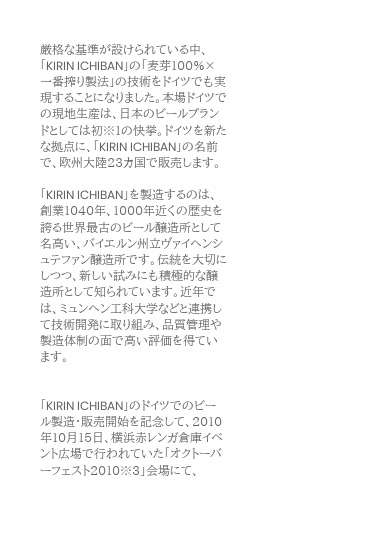厳格な基準が設けられている中、「KIRIN ICHIBAN」の「麦芽100%×一番搾り製法」の技術をドイツでも実現することになりました。本場ドイツでの現地生産は、日本のビールブランドとしては初※1の快挙。ドイツを新たな拠点に、「KIRIN ICHIBAN」の名前で、欧州大陸23カ国で販売します。

「KIRIN ICHIBAN」を製造するのは、創業1040年、1000年近くの歴史を誇る世界最古のビール醸造所として名高い、バイエルン州立ヴァイヘンシュテファン醸造所です。伝統を大切にしつつ、新しい試みにも積極的な醸造所として知られています。近年では、ミュンヘン工科大学などと連携して技術開発に取り組み、品質管理や製造体制の面で高い評価を得ています。


「KIRIN ICHIBAN」のドイツでのビール製造・販売開始を記念して、2010年10月15日、横浜赤レンガ倉庫イベント広場で行われていた「オクトーバーフェスト2010※3」会場にて、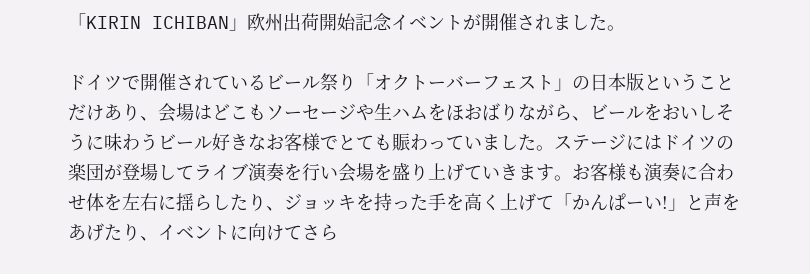「KIRIN ICHIBAN」欧州出荷開始記念イベントが開催されました。

ドイツで開催されているビール祭り「オクトーバーフェスト」の日本版ということだけあり、会場はどこもソーセージや生ハムをほおばりながら、ビールをおいしそうに味わうビール好きなお客様でとても賑わっていました。ステージにはドイツの楽団が登場してライブ演奏を行い会場を盛り上げていきます。お客様も演奏に合わせ体を左右に揺らしたり、ジョッキを持った手を高く上げて「かんぱーい!」と声をあげたり、イベントに向けてさら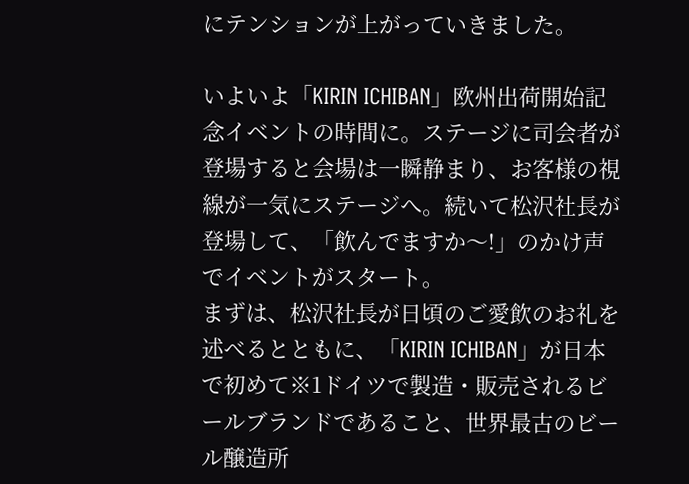にテンションが上がっていきました。

いよいよ「KIRIN ICHIBAN」欧州出荷開始記念イベントの時間に。ステージに司会者が登場すると会場は一瞬静まり、お客様の視線が一気にステージへ。続いて松沢社長が登場して、「飲んでますか〜!」のかけ声でイベントがスタート。
まずは、松沢社長が日頃のご愛飲のお礼を述べるとともに、「KIRIN ICHIBAN」が日本で初めて※1ドイツで製造・販売されるビールブランドであること、世界最古のビール醸造所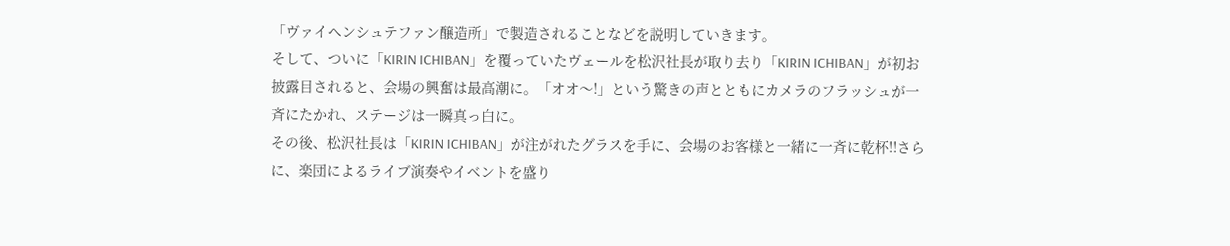「ヴァイヘンシュテファン醸造所」で製造されることなどを説明していきます。
そして、ついに「KIRIN ICHIBAN」を覆っていたヴェールを松沢社長が取り去り「KIRIN ICHIBAN」が初お披露目されると、会場の興奮は最高潮に。「オオ〜!」という驚きの声とともにカメラのフラッシュが一斉にたかれ、ステージは一瞬真っ白に。
その後、松沢社長は「KIRIN ICHIBAN」が注がれたグラスを手に、会場のお客様と一緒に一斉に乾杯!!さらに、楽団によるライブ演奏やイベントを盛り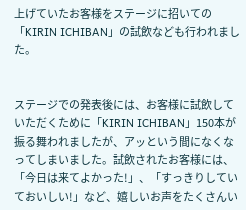上げていたお客様をステージに招いての「KIRIN ICHIBAN」の試飲なども行われました。


ステージでの発表後には、お客様に試飲していただくために「KIRIN ICHIBAN」150本が振る舞われましたが、アッという間になくなってしまいました。試飲されたお客様には、「今日は来てよかった!」、「すっきりしていておいしい!」など、嬉しいお声をたくさんい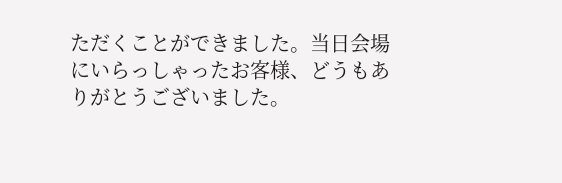ただくことができました。当日会場にいらっしゃったお客様、どうもありがとうございました。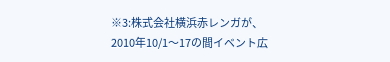※3:株式会社横浜赤レンガが、2010年10/1〜17の間イベント広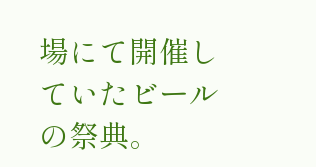場にて開催していたビールの祭典。